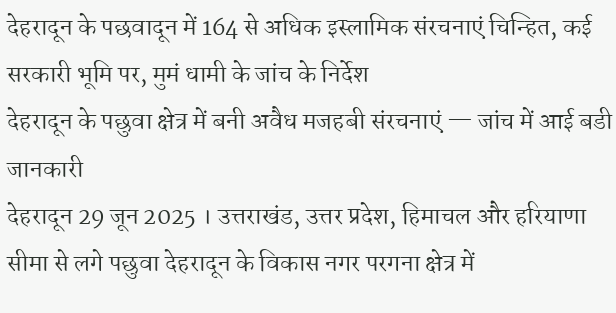देहरादून के पछवादून में 164 से अधिक इस्लामिक संरचनाएं चिन्हित, कई सरकारी भूमि पर, मुमं धामी के जांच के निर्देश
देहरादून के पछुवा क्षेत्र में बनी अवैध मजहबी संरचनाएं — जांच में आई बडी जानकारी
देहरादून 29 जून 2025 । उत्तराखंड, उत्तर प्रदेश, हिमाचल और हरियाणा सीमा से लगे पछुवा देहरादून के विकास नगर परगना क्षेत्र में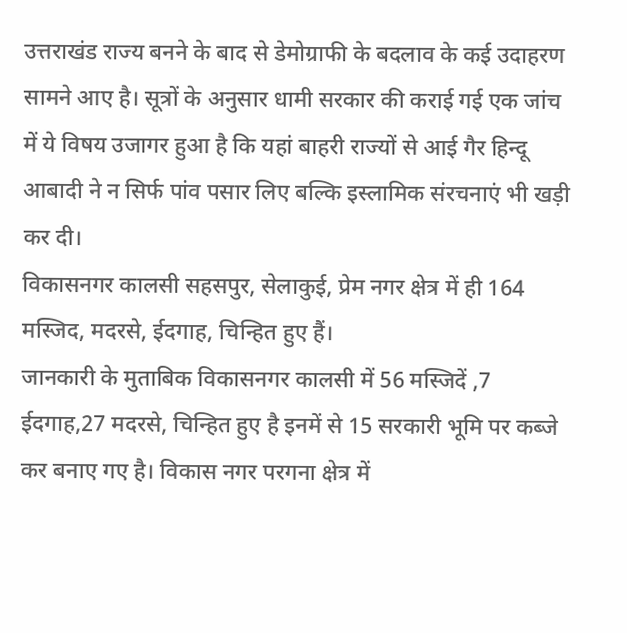उत्तराखंड राज्य बनने के बाद से डेमोग्राफी के बदलाव के कई उदाहरण सामने आए है। सूत्रों के अनुसार धामी सरकार की कराई गई एक जांच में ये विषय उजागर हुआ है कि यहां बाहरी राज्यों से आई गैर हिन्दू आबादी ने न सिर्फ पांव पसार लिए बल्कि इस्लामिक संरचनाएं भी खड़ी कर दी।
विकासनगर कालसी सहसपुर, सेलाकुई, प्रेम नगर क्षेत्र में ही 164 मस्जिद, मदरसे, ईदगाह, चिन्हित हुए हैं।
जानकारी के मुताबिक विकासनगर कालसी में 56 मस्जिदें ,7 ईदगाह,27 मदरसे, चिन्हित हुए है इनमें से 15 सरकारी भूमि पर कब्जे कर बनाए गए है। विकास नगर परगना क्षेत्र में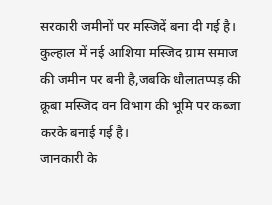सरकारी जमीनों पर मस्जिदें बना दी गई है। कुल्हाल में नई आशिया मस्जिद ग्राम समाज की जमीन पर बनी है,जबकि धौलातप्पड़ की क़ूबा मस्जिद वन विभाग की भूमि पर कब्जा करके बनाई गई है।
जानकारी के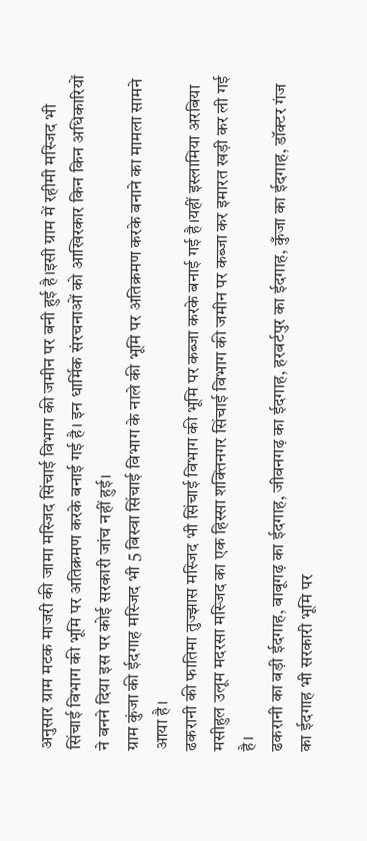अनुसार ग्राम मटक माजरी की जामा मस्जिद सिंचाई विभाग की जमीन पर बनी हुई है।इसी ग्राम में रहीमी मस्जिद भी सिंचाई विभाग की भूमि पर अतिक्रमण करके बनाई गई है। इन धार्मिक संरचनाओं को आखिरकार किन किन अधिकारियों ने बनने दिया इस पर कोई सरकारी जांच नहीं हुई।
ग्राम कुंजा की ईदगाह मस्जिद भी 5 बिस्वा सिंचाई विभाग के नाले की भूमि पर अतिक्रमण करके बनाने का मामला सामने आया है।
ढकरानी की फातिमा तुज्झास मस्जिद भी सिंचाई विभाग की भूमि पर कब्जा करके बनाई गई है।यहीं इस्लामिया अरबिया मसीहुल उलूम मदरसा मस्जिद का एक हिस्सा शक्तिनगर सिंचाई विभाग की जमीन पर कब्जा कर इमारत खड़ी कर ली गई है।
ढकरानी का बड़ी ईदगाह, बाबूगढ़ का ईदगाह, जीवनगढ़ का ईदगाह, हरबर्टपुर का ईदगाह, कुँजा का ईदगाह, डॉक्टर गंज का ईदगाह भी सरकारी भूमि पर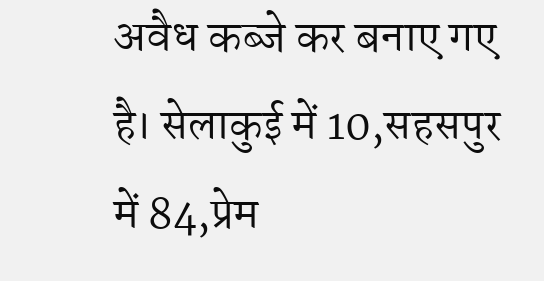अवैध कब्जे कर बनाए गए है। सेलाकुई में 10,सहसपुर में 84,प्रेम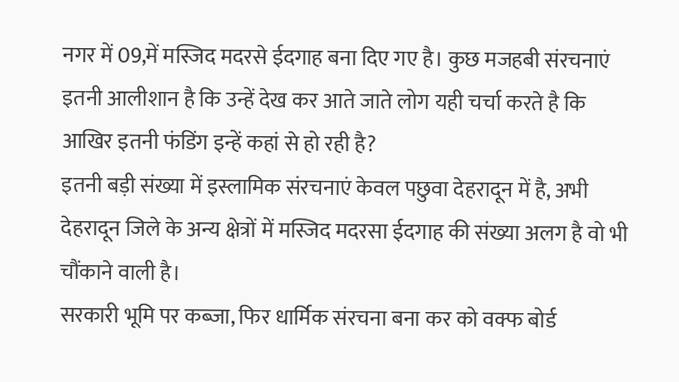नगर में 09,में मस्जिद मदरसे ईदगाह बना दिए गए है। कुछ मजहबी संरचनाएं इतनी आलीशान है कि उन्हें देख कर आते जाते लोग यही चर्चा करते है कि आखिर इतनी फंडिंग इन्हें कहां से हो रही है?
इतनी बड़ी संख्या में इस्लामिक संरचनाएं केवल पछुवा देहरादून में है, अभी देहरादून जिले के अन्य क्षेत्रों में मस्जिद मदरसा ईदगाह की संख्या अलग है वो भी चौंकाने वाली है।
सरकारी भूमि पर कब्जा, फिर धार्मिक संरचना बना कर को वक्फ बोर्ड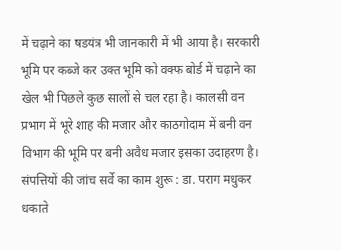में चढ़ाने का षडयंत्र भी जानकारी में भी आया है। सरकारी भूमि पर कब्जे कर उक्त भूमि को वक्फ बोर्ड में चढ़ाने का खेल भी पिछले कुछ सालों से चल रहा है। कालसी वन प्रभाग में भूरे शाह की मजार और काठगोदाम में बनी वन विभाग की भूमि पर बनी अवैध मजार इसका उदाहरण है।
संपत्तियों की जांच सर्वे का काम शुरू : डा. पराग मधुकर धकाते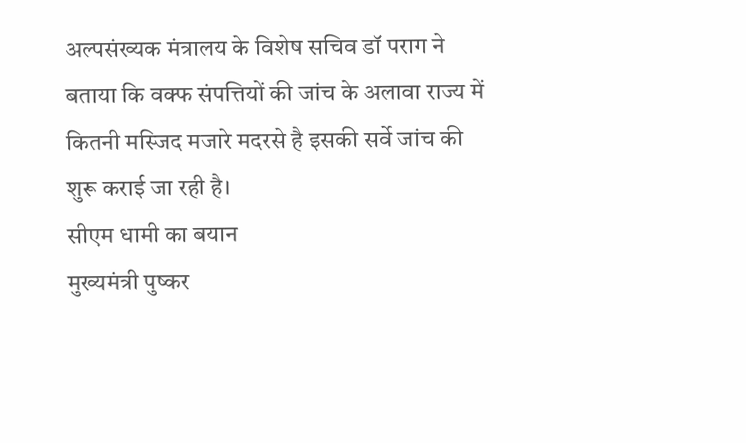अल्पसंख्यक मंत्रालय के विशेष सचिव डॉ पराग ने बताया कि वक्फ संपत्तियों की जांच के अलावा राज्य में कितनी मस्जिद मजारे मदरसे है इसकी सर्वे जांच की शुरू कराई जा रही है।
सीएम धामी का बयान
मुख्यमंत्री पुष्कर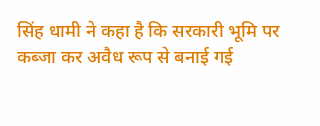सिंह धामी ने कहा है कि सरकारी भूमि पर कब्जा कर अवैध रूप से बनाई गई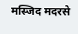मस्जिद मदरसे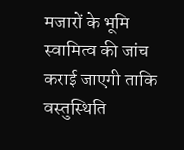मजारों के भूमि स्वामित्व की जांच कराई जाएगी ताकि वस्तुस्थिति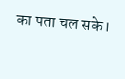का पता चल सके।